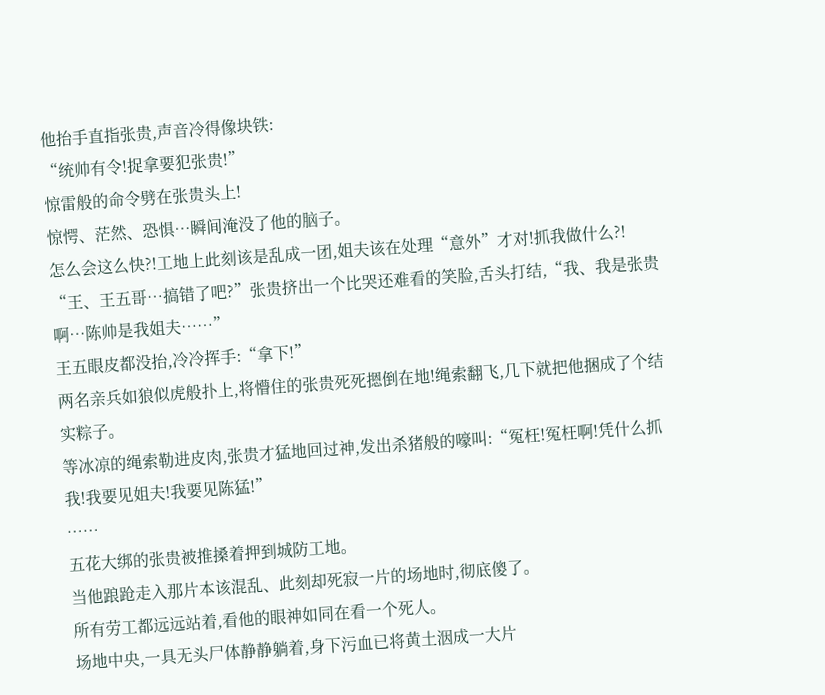他抬手直指张贵,声音冷得像块铁:
“统帅有令!捉拿要犯张贵!”
惊雷般的命令劈在张贵头上!
惊愕、茫然、恐惧…瞬间淹没了他的脑子。
怎么会这么快?!工地上此刻该是乱成一团,姐夫该在处理“意外”才对!抓我做什么?!
“王、王五哥…搞错了吧?”张贵挤出一个比哭还难看的笑脸,舌头打结,“我、我是张贵啊…陈帅是我姐夫……”
王五眼皮都没抬,冷冷挥手:“拿下!”
两名亲兵如狼似虎般扑上,将懵住的张贵死死摁倒在地!绳索翻飞,几下就把他捆成了个结实粽子。
等冰凉的绳索勒进皮肉,张贵才猛地回过神,发出杀猪般的嚎叫:“冤枉!冤枉啊!凭什么抓我!我要见姐夫!我要见陈猛!”
……
五花大绑的张贵被推搡着押到城防工地。
当他踉跄走入那片本该混乱、此刻却死寂一片的场地时,彻底傻了。
所有劳工都远远站着,看他的眼神如同在看一个死人。
场地中央,一具无头尸体静静躺着,身下污血已将黄土洇成一大片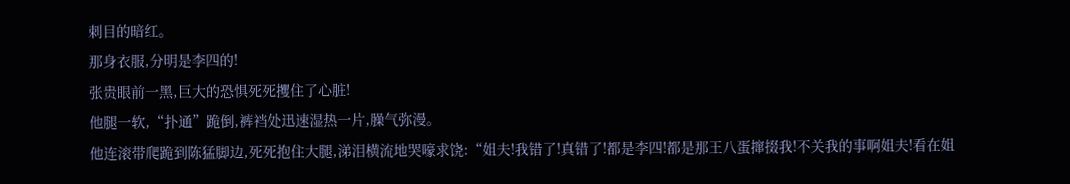刺目的暗红。
那身衣服,分明是李四的!
张贵眼前一黑,巨大的恐惧死死攫住了心脏!
他腿一软,“扑通”跪倒,裤裆处迅速湿热一片,臊气弥漫。
他连滚带爬跪到陈猛脚边,死死抱住大腿,涕泪横流地哭嚎求饶:“姐夫!我错了!真错了!都是李四!都是那王八蛋撺掇我!不关我的事啊姐夫!看在姐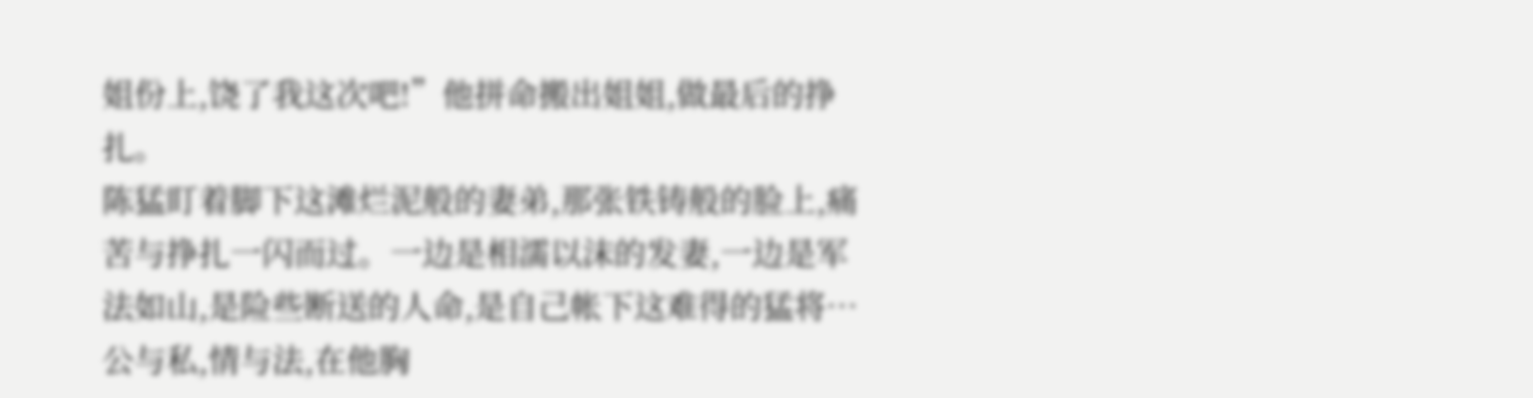姐份上,饶了我这次吧!”他拼命搬出姐姐,做最后的挣扎。
陈猛盯着脚下这滩烂泥般的妻弟,那张铁铸般的脸上,痛苦与挣扎一闪而过。一边是相濡以沫的发妻,一边是军法如山,是险些断送的人命,是自己帐下这难得的猛将…公与私,情与法,在他胸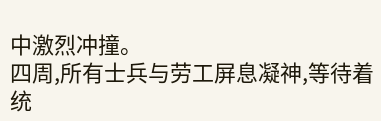中激烈冲撞。
四周,所有士兵与劳工屏息凝神,等待着统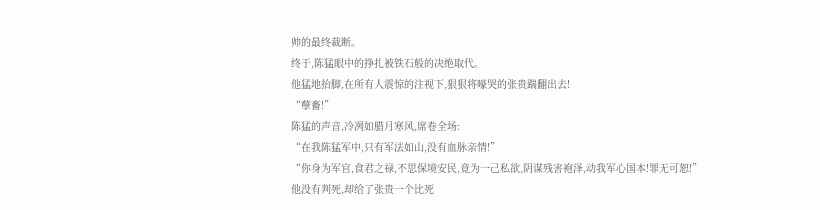帅的最终裁断。
终于,陈猛眼中的挣扎被铁石般的决绝取代。
他猛地抬脚,在所有人震惊的注视下,狠狠将嚎哭的张贵踹翻出去!
“孽畜!”
陈猛的声音,冷冽如腊月寒风,席卷全场:
“在我陈猛军中,只有军法如山,没有血脉亲情!”
“你身为军官,食君之禄,不思保境安民,竟为一己私欲,阴谋残害袍泽,动我军心国本!罪无可恕!”
他没有判死,却给了张贵一个比死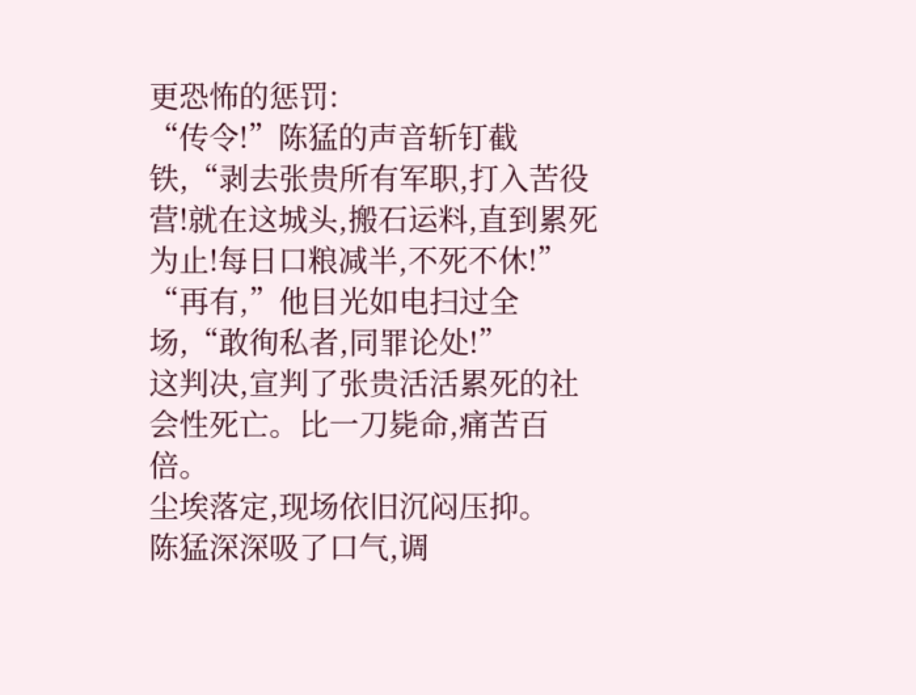更恐怖的惩罚:
“传令!”陈猛的声音斩钉截铁,“剥去张贵所有军职,打入苦役营!就在这城头,搬石运料,直到累死为止!每日口粮减半,不死不休!”
“再有,”他目光如电扫过全场,“敢徇私者,同罪论处!”
这判决,宣判了张贵活活累死的社会性死亡。比一刀毙命,痛苦百倍。
尘埃落定,现场依旧沉闷压抑。
陈猛深深吸了口气,调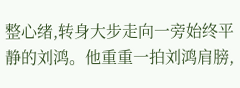整心绪,转身大步走向一旁始终平静的刘鸿。他重重一拍刘鸿肩膀,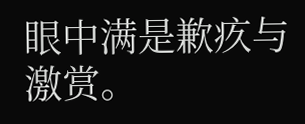眼中满是歉疚与激赏。